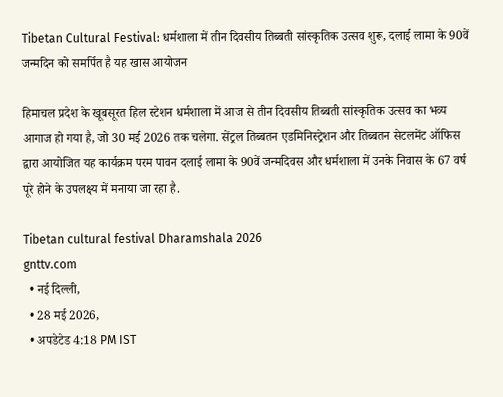Tibetan Cultural Festival: धर्मशाला में तीन दिवसीय तिब्बती सांस्कृतिक उत्सव शुरू, दलाई लामा के 90वें जन्मदिन को समर्पित है यह खास आयोजन

हिमाचल प्रदेश के खूबसूरत हिल स्टेशन धर्मशाला में आज से तीन दिवसीय तिब्बती सांस्कृतिक उत्सव का भव्य आगाज हो गया है, जो 30 मई 2026 तक चलेगा. सेंट्रल तिब्बतन एडमिनिस्ट्रेशन और तिब्बतन सेटलमेंट ऑफिस द्वारा आयोजित यह कार्यक्रम परम पावन दलाई लामा के 90वें जन्मदिवस और धर्मशाला में उनके निवास के 67 वर्ष पूरे होने के उपलक्ष्य में मनाया जा रहा है.

Tibetan cultural festival Dharamshala 2026
gnttv.com
  • नई दिल्ली,
  • 28 मई 2026,
  • अपडेटेड 4:18 PM IST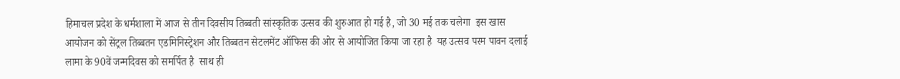हिमाचल प्रदेश के धर्मशाला में आज से तीन दिवसीय तिब्बती सांस्कृतिक उत्सव की शुरुआत हो गई है, जो 30 मई तक चलेगा  इस खास आयोजन को सेंट्रल तिब्बतन एडमिनिस्ट्रेशन और तिब्बतन सेटलमेंट ऑफिस की ओर से आयोजित किया जा रहा है  यह उत्सव परम पावन दलाई लामा के 90वें जन्मदिवस को समर्पित है  साथ ही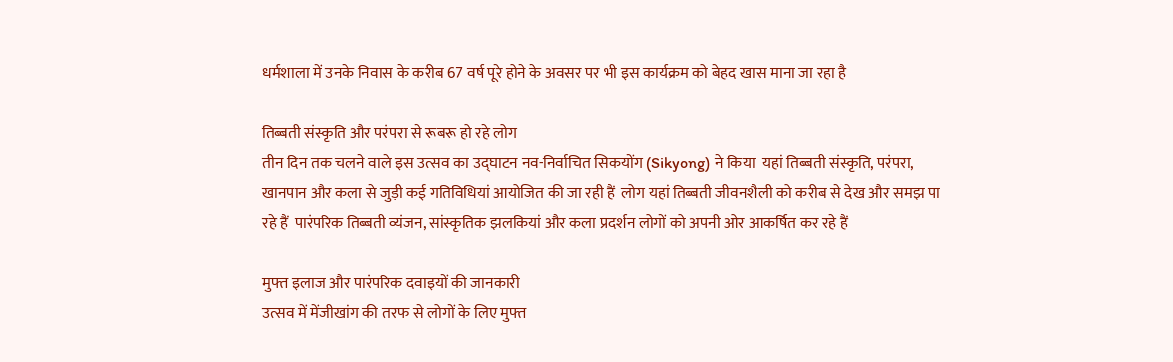धर्मशाला में उनके निवास के करीब 67 वर्ष पूरे होने के अवसर पर भी इस कार्यक्रम को बेहद खास माना जा रहा है

तिब्बती संस्कृति और परंपरा से रूबरू हो रहे लोग
तीन दिन तक चलने वाले इस उत्सव का उद्घाटन नव-निर्वाचित सिकयोंग (Sikyong) ने किया  यहां तिब्बती संस्कृति, परंपरा, खानपान और कला से जुड़ी कई गतिविधियां आयोजित की जा रही हैं  लोग यहां तिब्बती जीवनशैली को करीब से देख और समझ पा रहे हैं  पारंपरिक तिब्बती व्यंजन, सांस्कृतिक झलकियां और कला प्रदर्शन लोगों को अपनी ओर आकर्षित कर रहे हैं

मुफ्त इलाज और पारंपरिक दवाइयों की जानकारी
उत्सव में मेंजीखांग की तरफ से लोगों के लिए मुफ्त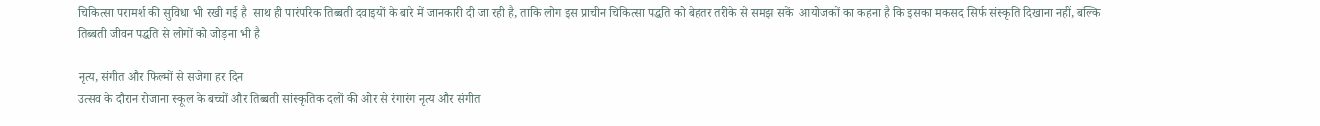चिकित्सा परामर्श की सुविधा भी रखी गई है  साथ ही पारंपरिक तिब्बती दवाइयों के बारे में जानकारी दी जा रही है, ताकि लोग इस प्राचीन चिकित्सा पद्धति को बेहतर तरीके से समझ सकें  आयोजकों का कहना है कि इसका मकसद सिर्फ संस्कृति दिखाना नहीं, बल्कि तिब्बती जीवन पद्धति से लोगों को जोड़ना भी है

नृत्य, संगीत और फिल्मों से सजेगा हर दिन
उत्सव के दौरान रोजाना स्कूल के बच्चों और तिब्बती सांस्कृतिक दलों की ओर से रंगारंग नृत्य और संगीत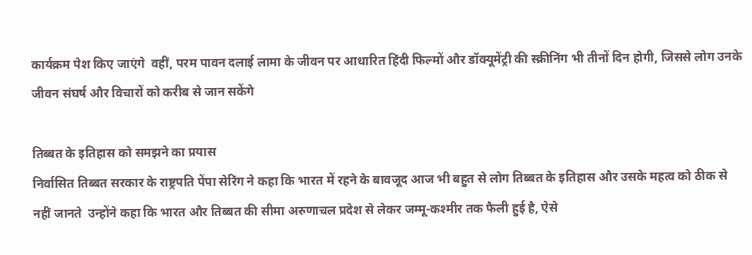कार्यक्रम पेश किए जाएंगे  वहीं, परम पावन दलाई लामा के जीवन पर आधारित हिंदी फिल्मों और डॉक्यूमेंट्री की स्क्रीनिंग भी तीनों दिन होगी, जिससे लोग उनके जीवन संघर्ष और विचारों को करीब से जान सकेंगे

तिब्बत के इतिहास को समझने का प्रयास
निर्वासित तिब्बत सरकार के राष्ट्रपति पेंपा सेरिंग ने कहा कि भारत में रहने के बावजूद आज भी बहुत से लोग तिब्बत के इतिहास और उसके महत्व को ठीक से नहीं जानते  उन्होंने कहा कि भारत और तिब्बत की सीमा अरुणाचल प्रदेश से लेकर जम्मू-कश्मीर तक फैली हुई है, ऐसे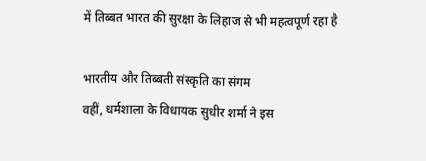में तिब्बत भारत की सुरक्षा के लिहाज से भी महत्वपूर्ण रहा है

भारतीय और तिब्बती संस्कृति का संगम
वहीं, धर्मशाला के विधायक सुधीर शर्मा ने इस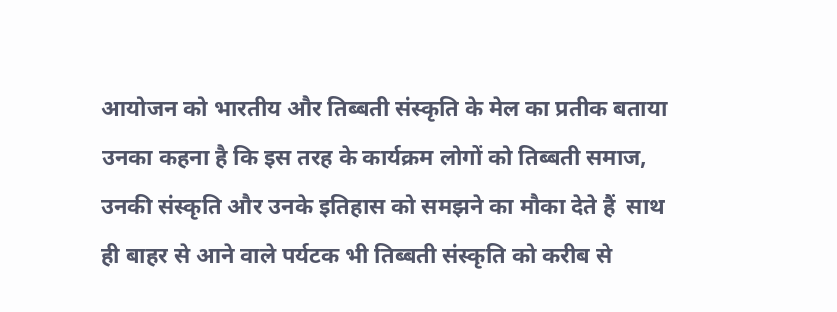आयोजन को भारतीय और तिब्बती संस्कृति के मेल का प्रतीक बताया  उनका कहना है कि इस तरह के कार्यक्रम लोगों को तिब्बती समाज, उनकी संस्कृति और उनके इतिहास को समझने का मौका देते हैं  साथ ही बाहर से आने वाले पर्यटक भी तिब्बती संस्कृति को करीब से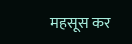महसूस कर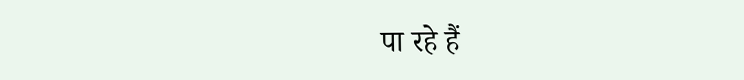पा रहे हैं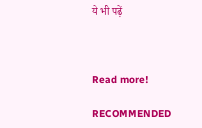ये भी पढ़ें



Read more!

RECOMMENDED